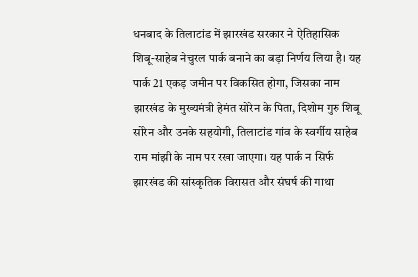धनबाद के तिलाटांड में झारखंड सरकार ने ऐतिहासिक शिबू-साहेब नेचुरल पार्क बनाने का बड़ा निर्णय लिया है। यह पार्क 21 एकड़ जमीन पर विकसित होगा, जिसका नाम झारखंड के मुख्यमंत्री हेमंत सोरेन के पिता, दिशोम गुरु शिबू सोरेन और उनके सहयोगी, तिलाटांड गांव के स्वर्गीय साहेब राम मांझी के नाम पर रखा जाएगा। यह पार्क न सिर्फ झारखंड की सांस्कृतिक विरासत और संघर्ष की गाथा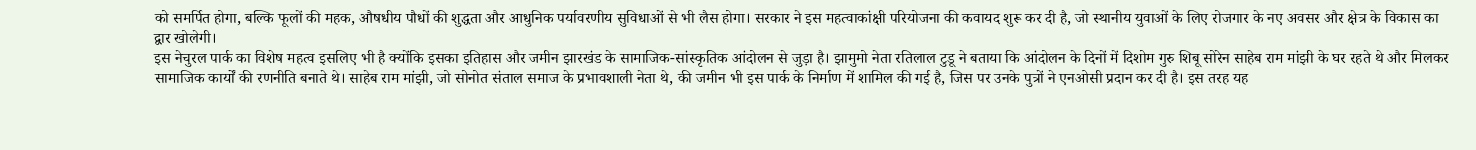को समर्पित होगा, बल्कि फूलों की महक, औषधीय पौधों की शुद्धता और आधुनिक पर्यावरणीय सुविधाओं से भी लैस होगा। सरकार ने इस महत्वाकांक्षी परियोजना की कवायद शुरू कर दी है, जो स्थानीय युवाओं के लिए रोजगार के नए अवसर और क्षेत्र के विकास का द्वार खोलेगी।
इस नेचुरल पार्क का विशेष महत्व इसलिए भी है क्योंकि इसका इतिहास और जमीन झारखंड के सामाजिक-सांस्कृतिक आंदोलन से जुड़ा है। झामुमो नेता रतिलाल टुडू ने बताया कि आंदोलन के दिनों में दिशोम गुरु शिबू सोरेन साहेब राम मांझी के घर रहते थे और मिलकर सामाजिक कार्यों की रणनीति बनाते थे। साहेब राम मांझी, जो सोनोत संताल समाज के प्रभावशाली नेता थे, की जमीन भी इस पार्क के निर्माण में शामिल की गई है, जिस पर उनके पुत्रों ने एनओसी प्रदान कर दी है। इस तरह यह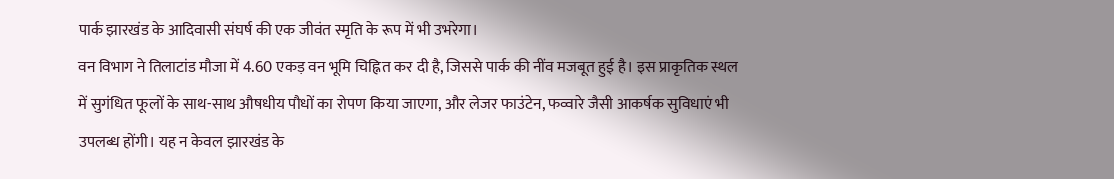पार्क झारखंड के आदिवासी संघर्ष की एक जीवंत स्मृति के रूप में भी उभरेगा।
वन विभाग ने तिलाटांड मौजा में 4.60 एकड़ वन भूमि चिह्नित कर दी है, जिससे पार्क की नींव मजबूत हुई है। इस प्राकृतिक स्थल में सुगंधित फूलों के साथ-साथ औषधीय पौधों का रोपण किया जाएगा, और लेजर फाउंटेन, फव्वारे जैसी आकर्षक सुविधाएं भी उपलब्ध होंगी। यह न केवल झारखंड के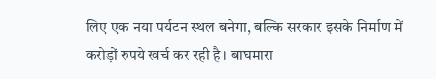लिए एक नया पर्यटन स्थल बनेगा, बल्कि सरकार इसके निर्माण में करोड़ों रुपये खर्च कर रही है। बाघमारा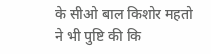के सीओ बाल किशोर महतो ने भी पुष्टि की कि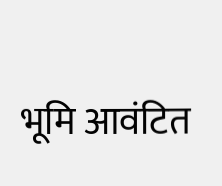भूमि आवंटित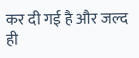कर दी गई है और जल्द ही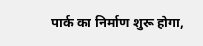पार्क का निर्माण शुरू होगा,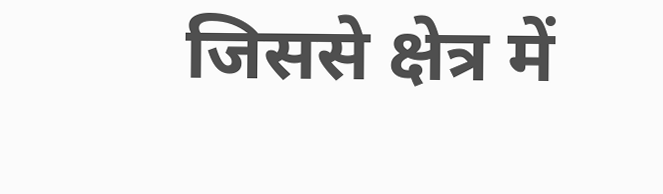जिससे क्षेत्र में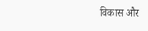विकास और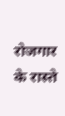रोजगार के रास्ते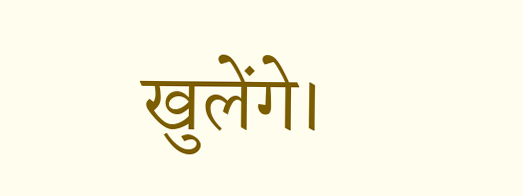खुलेंगे।